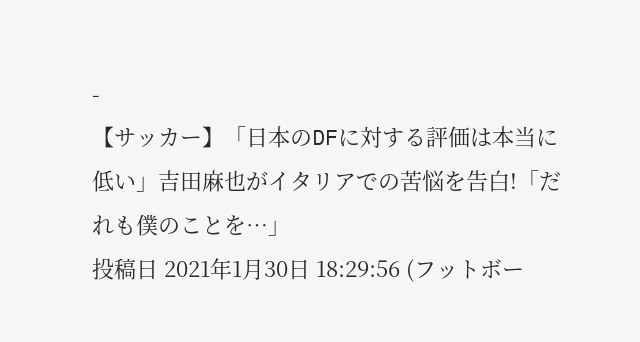-
【サッカー】「日本のDFに対する評価は本当に低い」吉田麻也がイタリアでの苦悩を告白!「だれも僕のことを…」
投稿日 2021年1月30日 18:29:56 (フットボー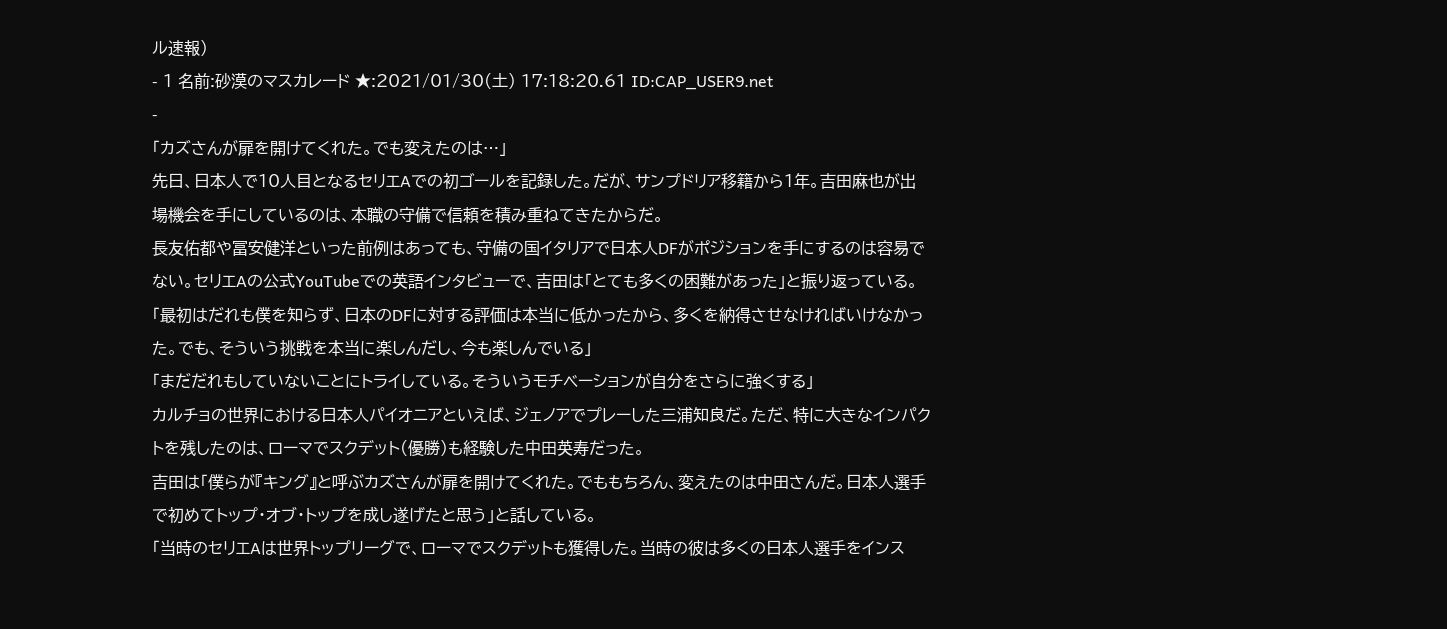ル速報)
- 1 名前:砂漠のマスカレード ★:2021/01/30(土) 17:18:20.61 ID:CAP_USER9.net
-
「カズさんが扉を開けてくれた。でも変えたのは…」
先日、日本人で10人目となるセリエAでの初ゴールを記録した。だが、サンプドリア移籍から1年。吉田麻也が出場機会を手にしているのは、本職の守備で信頼を積み重ねてきたからだ。
長友佑都や冨安健洋といった前例はあっても、守備の国イタリアで日本人DFがポジションを手にするのは容易でない。セリエAの公式YouTubeでの英語インタビューで、吉田は「とても多くの困難があった」と振り返っている。
「最初はだれも僕を知らず、日本のDFに対する評価は本当に低かったから、多くを納得させなければいけなかった。でも、そういう挑戦を本当に楽しんだし、今も楽しんでいる」
「まだだれもしていないことにトライしている。そういうモチベーションが自分をさらに強くする」
カルチョの世界における日本人パイオニアといえば、ジェノアでプレーした三浦知良だ。ただ、特に大きなインパクトを残したのは、ローマでスクデット(優勝)も経験した中田英寿だった。
吉田は「僕らが『キング』と呼ぶカズさんが扉を開けてくれた。でももちろん、変えたのは中田さんだ。日本人選手で初めてトップ・オブ・トップを成し遂げたと思う」と話している。
「当時のセリエAは世界トップリーグで、ローマでスクデットも獲得した。当時の彼は多くの日本人選手をインス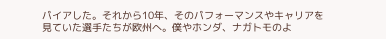パイアした。それから10年、そのパフォーマンスやキャリアを見ていた選手たちが欧州へ。僕やホンダ、ナガトモのよ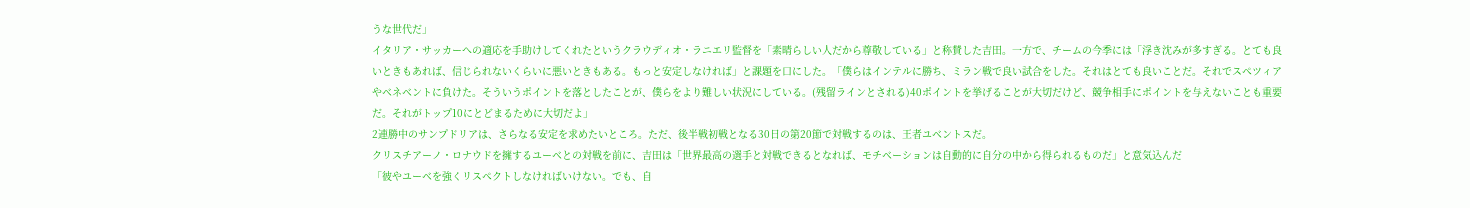うな世代だ」
イタリア・サッカーへの適応を手助けしてくれたというクラウディオ・ラニエリ監督を「素晴らしい人だから尊敬している」と称賛した吉田。一方で、チームの今季には「浮き沈みが多すぎる。とても良いときもあれば、信じられないくらいに悪いときもある。もっと安定しなければ」と課題を口にした。「僕らはインテルに勝ち、ミラン戦で良い試合をした。それはとても良いことだ。それでスペツィアやベネベントに負けた。そういうポイントを落としたことが、僕らをより難しい状況にしている。(残留ラインとされる)40ポイントを挙げることが大切だけど、競争相手にポイントを与えないことも重要だ。それがトップ10にとどまるために大切だよ」
2連勝中のサンプドリアは、さらなる安定を求めたいところ。ただ、後半戦初戦となる30日の第20節で対戦するのは、王者ユベントスだ。
クリスチアーノ・ロナウドを擁するユーベとの対戦を前に、吉田は「世界最高の選手と対戦できるとなれば、モチベーションは自動的に自分の中から得られるものだ」と意気込んだ
「彼やユーベを強くリスペクトしなければいけない。でも、自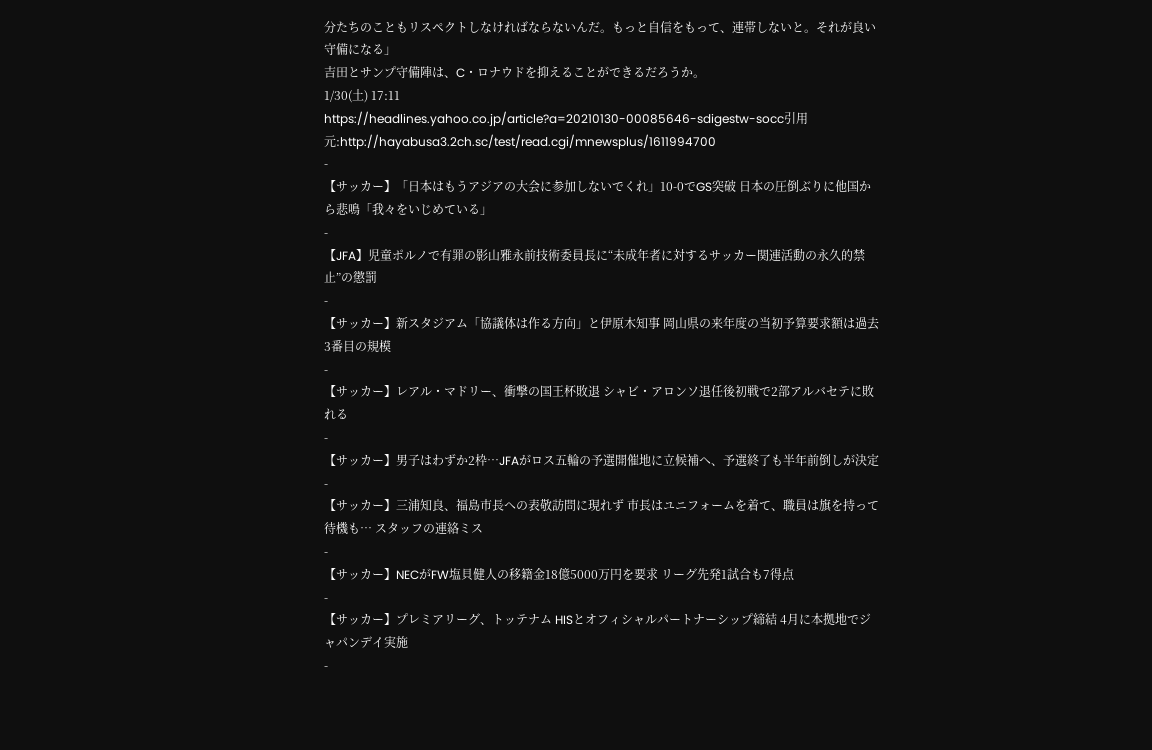分たちのこともリスペクトしなければならないんだ。もっと自信をもって、連帯しないと。それが良い守備になる」
吉田とサンプ守備陣は、C・ロナウドを抑えることができるだろうか。
1/30(土) 17:11
https://headlines.yahoo.co.jp/article?a=20210130-00085646-sdigestw-socc引用元:http://hayabusa3.2ch.sc/test/read.cgi/mnewsplus/1611994700
-
【サッカー】「日本はもうアジアの大会に参加しないでくれ」10-0でGS突破 日本の圧倒ぶりに他国から悲鳴「我々をいじめている」
-
【JFA】児童ポルノで有罪の影山雅永前技術委員長に“未成年者に対するサッカー関連活動の永久的禁止”の懲罰
-
【サッカー】新スタジアム「協議体は作る方向」と伊原木知事 岡山県の来年度の当初予算要求額は過去3番目の規模
-
【サッカー】レアル・マドリー、衝撃の国王杯敗退 シャビ・アロンソ退任後初戦で2部アルバセテに敗れる
-
【サッカー】男子はわずか2枠…JFAがロス五輪の予選開催地に立候補へ、予選終了も半年前倒しが決定
-
【サッカー】三浦知良、福島市長への表敬訪問に現れず 市長はユニフォームを着て、職員は旗を持って待機も… スタッフの連絡ミス
-
【サッカー】NECがFW塩貝健人の移籍金18億5000万円を要求 リーグ先発1試合も7得点
-
【サッカー】プレミアリーグ、トッテナム HISとオフィシャルパートナーシップ締結 4月に本拠地でジャパンデイ実施
-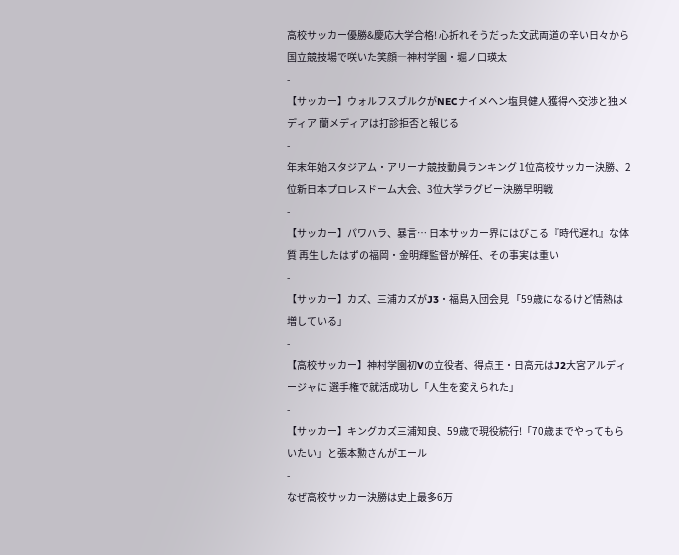高校サッカー優勝&慶応大学合格! 心折れそうだった文武両道の辛い日々から国立競技場で咲いた笑顔―神村学園・堀ノ口瑛太
-
【サッカー】ウォルフスブルクがNECナイメヘン塩貝健人獲得へ交渉と独メディア 蘭メディアは打診拒否と報じる
-
年末年始スタジアム・アリーナ競技動員ランキング 1位高校サッカー決勝、2位新日本プロレスドーム大会、3位大学ラグビー決勝早明戦
-
【サッカー】パワハラ、暴言… 日本サッカー界にはびこる『時代遅れ』な体質 再生したはずの福岡・金明輝監督が解任、その事実は重い
-
【サッカー】カズ、三浦カズがJ3・福島入団会見 「59歳になるけど情熱は増している」
-
【高校サッカー】神村学園初Vの立役者、得点王・日高元はJ2大宮アルディージャに 選手権で就活成功し「人生を変えられた」
-
【サッカー】キングカズ三浦知良、59歳で現役続行!「70歳までやってもらいたい」と張本勲さんがエール
-
なぜ高校サッカー決勝は史上最多6万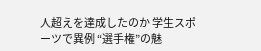人超えを達成したのか 学生スポーツで異例 “選手権”の魅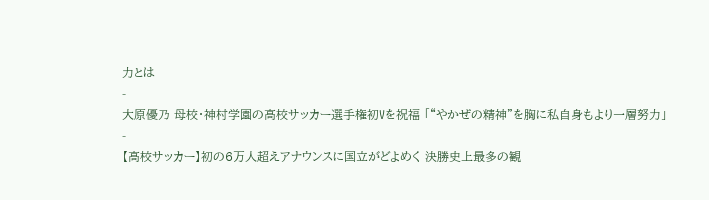力とは
-
大原優乃 母校・神村学園の高校サッカー選手権初Vを祝福 「“やかぜの精神”を胸に私自身もより一層努力」
-
【高校サッカー】初の6万人超えアナウンスに国立がどよめく 決勝史上最多の観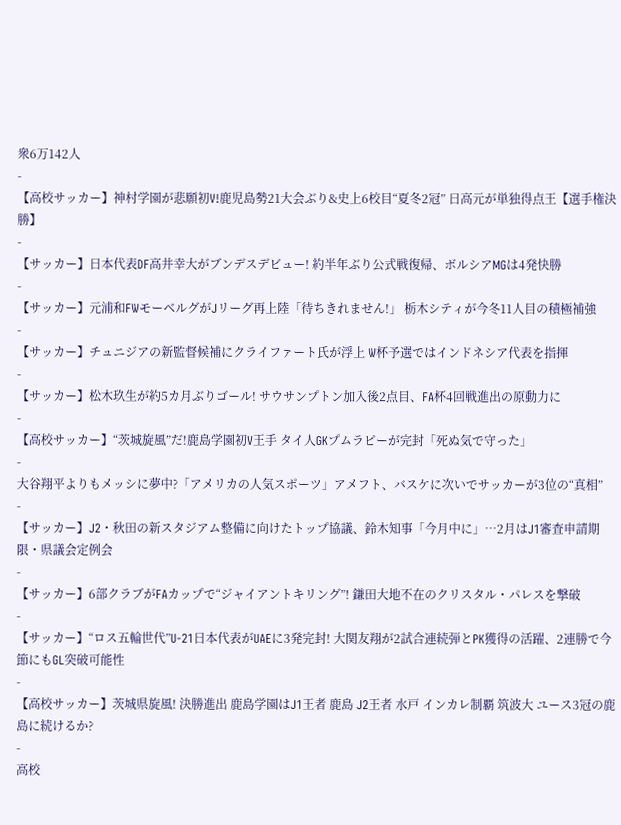衆6万142人
-
【高校サッカー】神村学園が悲願初V!鹿児島勢21大会ぶり&史上6校目“夏冬2冠” 日高元が単独得点王【選手権決勝】
-
【サッカー】日本代表DF高井幸大がブンデスデビュー! 約半年ぶり公式戦復帰、ボルシアMGは4発快勝
-
【サッカー】元浦和FWモーベルグがJリーグ再上陸「待ちきれません!」 栃木シティが今冬11人目の積極補強
-
【サッカー】チュニジアの新監督候補にクライファート氏が浮上 W杯予選ではインドネシア代表を指揮
-
【サッカー】松木玖生が約5カ月ぶりゴール! サウサンプトン加入後2点目、FA杯4回戦進出の原動力に
-
【高校サッカー】“茨城旋風”だ!鹿島学園初V王手 タイ人GKプムラピーが完封「死ぬ気で守った」
-
大谷翔平よりもメッシに夢中?「アメリカの人気スポーツ」アメフト、バスケに次いでサッカーが3位の“真相”
-
【サッカー】J2・秋田の新スタジアム整備に向けたトップ協議、鈴木知事「今月中に」…2月はJ1審査申請期限・県議会定例会
-
【サッカー】6部クラブがFAカップで“ジャイアントキリング”! 鎌田大地不在のクリスタル・パレスを撃破
-
【サッカー】“ロス五輪世代”U-21日本代表がUAEに3発完封! 大関友翔が2試合連続弾とPK獲得の活躍、2連勝で今節にもGL突破可能性
-
【高校サッカー】茨城県旋風! 決勝進出 鹿島学園はJ1王者 鹿島 J2王者 水戸 インカレ制覇 筑波大 ユース3冠の鹿島に続けるか?
-
高校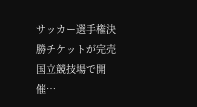サッカー選手権決勝チケットが完売 国立競技場で開催…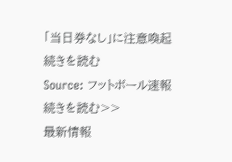「当日券なし」に注意喚起
続きを読む
Source: フットボール速報
続きを読む>>
最新情報